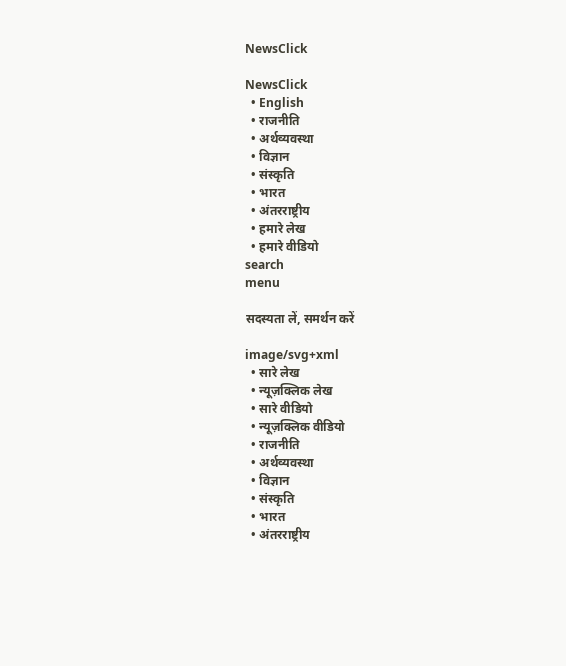NewsClick

NewsClick
  • English
  • राजनीति
  • अर्थव्यवस्था
  • विज्ञान
  • संस्कृति
  • भारत
  • अंतरराष्ट्रीय
  • हमारे लेख
  • हमारे वीडियो
search
menu

सदस्यता लें, समर्थन करें

image/svg+xml
  • सारे लेख
  • न्यूज़क्लिक लेख
  • सारे वीडियो
  • न्यूज़क्लिक वीडियो
  • राजनीति
  • अर्थव्यवस्था
  • विज्ञान
  • संस्कृति
  • भारत
  • अंतरराष्ट्रीय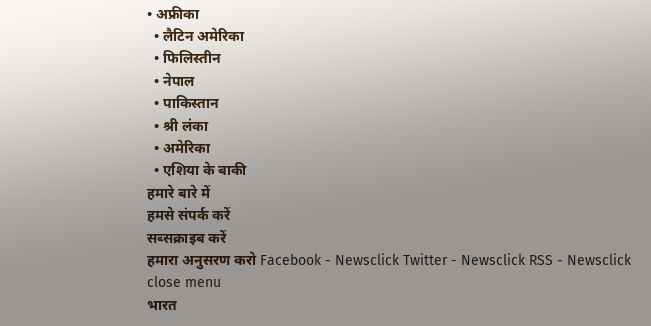• अफ्रीका
  • लैटिन अमेरिका
  • फिलिस्तीन
  • नेपाल
  • पाकिस्तान
  • श्री लंका
  • अमेरिका
  • एशिया के बाकी
हमारे बारे में
हमसे संपर्क करें
सब्सक्राइब करें
हमारा अनुसरण करो Facebook - Newsclick Twitter - Newsclick RSS - Newsclick
close menu
भारत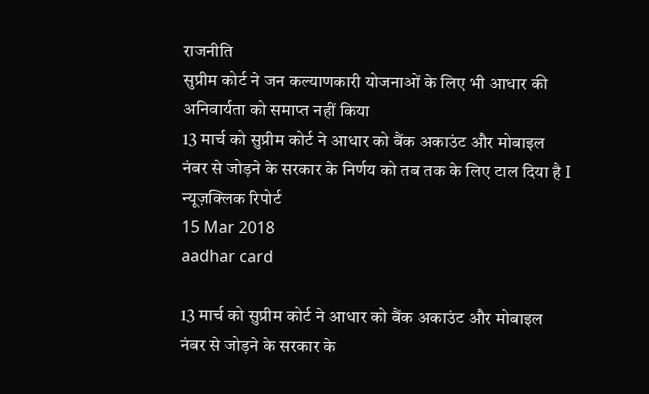राजनीति
सुप्रीम कोर्ट ने जन कल्याणकारी योजनाओं के लिए भी आधार की अनिवार्यता को समाप्त नहीं किया
13 मार्च को सुप्रीम कोर्ट ने आधार को बैंक अकाउंट और मोबाइल नंबर से जोड़ने के सरकार के निर्णय को तब तक के लिए टाल दिया है I
न्यूज़क्लिक रिपोर्ट
15 Mar 2018
aadhar card

13 मार्च को सुप्रीम कोर्ट ने आधार को बैंक अकाउंट और मोबाइल नंबर से जोड़ने के सरकार के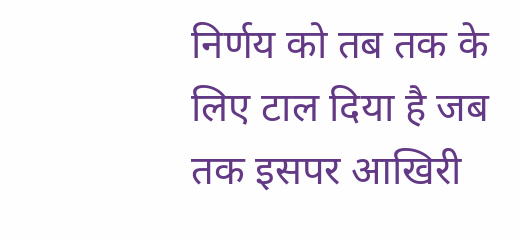निर्णय को तब तक के लिए टाल दिया है जब तक इसपर आखिरी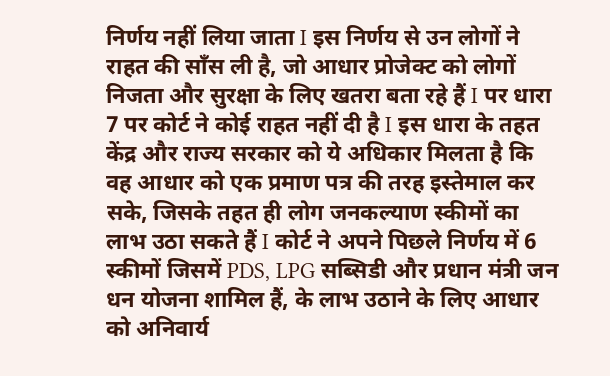निर्णय नहीं लिया जाता I इस निर्णय से उन लोगों ने राहत की साँस ली है, जो आधार प्रोजेक्ट को लोगों निजता और सुरक्षा के लिए खतरा बता रहे हैं I पर धारा 7 पर कोर्ट ने कोई राहत नहीं दी है I इस धारा के तहत  केंद्र और राज्य सरकार को ये अधिकार मिलता है कि वह आधार को एक प्रमाण पत्र की तरह इस्तेमाल कर सके, जिसके तहत ही लोग जनकल्याण स्कीमों का लाभ उठा सकते हैं I कोर्ट ने अपने पिछले निर्णय में 6 स्कीमों जिसमें PDS, LPG सब्सिडी और प्रधान मंत्री जन धन योजना शामिल हैं, के लाभ उठाने के लिए आधार को अनिवार्य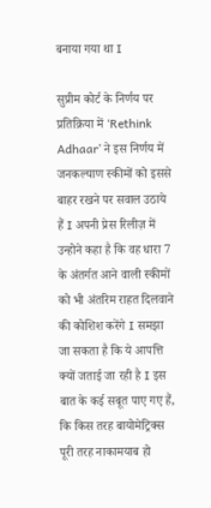बनाया गया था I

सुप्रीम कोर्ट के निर्णय पर प्रतिक्रिया में ‘Rethink Adhaar’ ने इस निर्णय में जनकल्याण स्कीमों को इससे बाहर रखने पर सवाल उठाये हैं I अपनी प्रेस रिलीज़ में उन्होने कहा है कि वह धारा 7 के अंतर्गत आने वाली स्कीमों को भी अंतरिम राहत दिलवाने की कोशिश करेंगे I समझा जा सकता है कि ये आपत्ति क्यों जताई जा रही है I इस बात के कई सबूत पाए गए हैं, कि किस तरह बायोमेट्रिक्स पूरी तरह नाकामयाब हो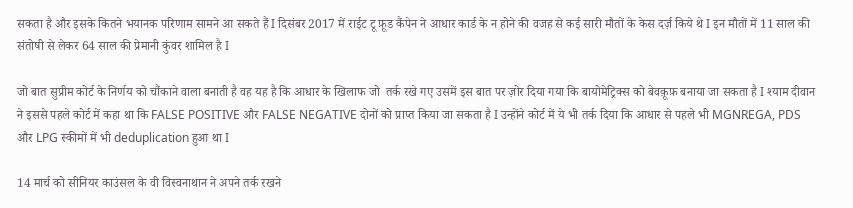सकता है और इसके कितने भयानक परिणाम सामने आ सकते हैं I दिसंबर 2017 में राईट टू फ़ूड कैंपेन ने आधार कार्ड के न होने की वजह से कई सारी मौतों के केस दर्ज़ किये थे I इन मौतों में 11 साल की संतोषी से लेकर 64 साल की प्रेमानी कुंवर शामिल है I

जो बात सुप्रीम कोर्ट के निर्णय को चौंकाने वाला बनाती है वह यह है कि आधार के खिलाफ जो  तर्क रखे गए उसमें इस बात पर ज़ोर दिया गया कि बायोमेट्रिक्स को बेवक़ूफ़ बनाया जा सकता है I श्याम दीवान ने इससे पहले कोर्ट में कहा था कि FALSE POSITIVE और FALSE NEGATIVE दोनों को प्राप्त किया जा सकता है I उन्होंने कोर्ट में ये भी तर्क दिया कि आधार से पहले भी MGNREGA, PDS और LPG स्कीमों में भी deduplication हुआ था I

14 मार्च को सीनियर काउंसल के वी विस्वनाथान ने अपने तर्क रखने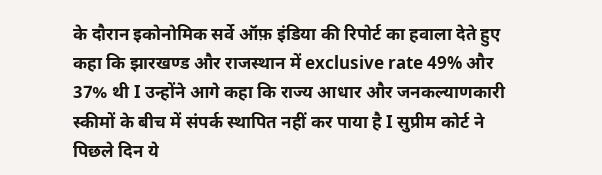के दौरान इकोनोमिक सर्वे ऑफ़ इंडिया की रिपोर्ट का हवाला देते हुए कहा कि झारखण्ड और राजस्थान में exclusive rate 49% और 37% थी I उन्होंने आगे कहा कि राज्य आधार और जनकल्याणकारी स्कीमों के बीच में संपर्क स्थापित नहीं कर पाया है I सुप्रीम कोर्ट ने पिछले दिन ये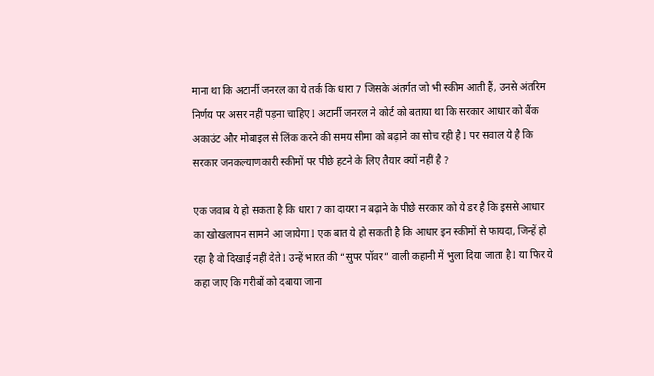माना था कि अटार्नी जनरल का ये तर्क कि धारा 7 जिसके अंतर्गत जो भी स्कीम आती हैं, उनसे अंतरिम निर्णय पर असर नहीं पड़ना चाहिए I अटार्नी जनरल ने कोर्ट को बताया था कि सरकार आधार को बैंक अकाउंट और मोबाइल से लिंक करने की समय सीमा को बढ़ाने का सोच रही है I पर सवाल ये है कि सरकार जनकल्याणकारी स्कीमों पर पीछे हटने के लिए तैयार क्यों नहीं है ?

एक जवाब ये हो सकता है कि धारा 7 का दायरा न बढ़ाने के पीछे सरकार को ये डर है कि इससे आधार का खोखलापन सामने आ जायेगा I एक बात ये हो सकती है कि आधार इन स्कीमों से फायदा, जिन्हें हो रहा है वो दिखाई नहीं देते I उन्हें भारत की “सुपर पॉवर” वाली कहानी में भुला दिया जाता है I या फिर ये कहा जाए कि गरीबों को दबाया जाना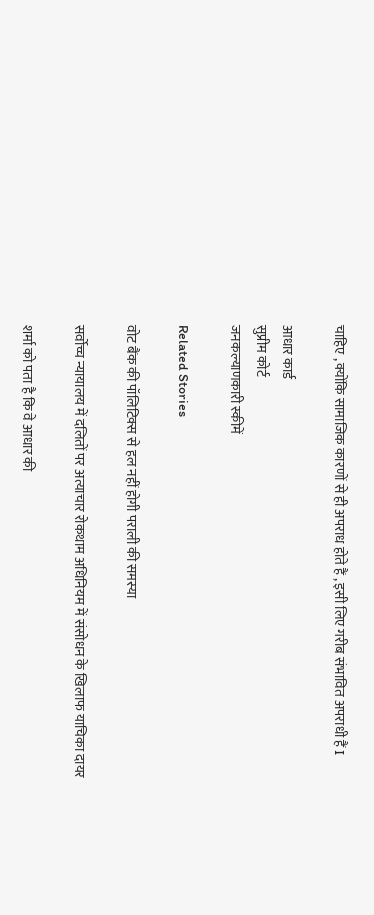चाहिए , क्योंकि सामाजिक कारणों से ही अपराध होते हैं , इसी लिए गरीब संभावित अपराधी हैं I

आधार कार्ड
सुप्रीम कोर्ट
जनकल्याणकारी स्कीमें

Related Stories

वोट बैंक की पॉलिटिक्स से हल नहीं होगी पराली की समस्या

सर्वोच्च न्यायालय में दलितों पर अत्याचार रोकथाम अधिनियम में संसोधन के खिलाफ याचिका दायर

शर्मा को पता है कि वे आधार की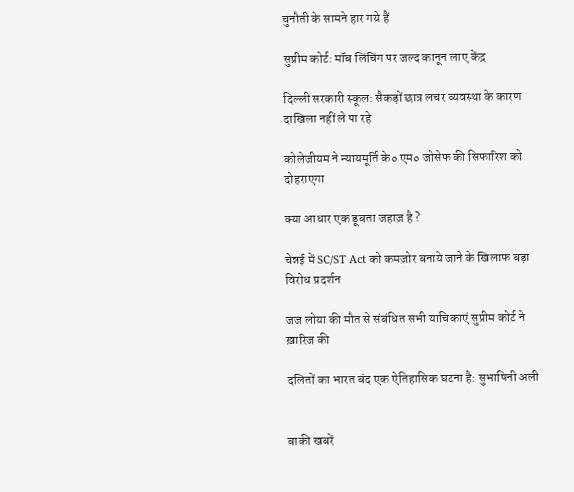चुनौती के सामने हार गये हैं

सुप्रीम कोर्ट: मॉब लिंचिंग पर जल्द कानून लाए केंद्र

दिल्ली सरकारी स्कूल: सैकड़ों छात्र लचर व्यवस्था के कारण दाखिला नहीं ले पा रहे

कोलेजीयम ने न्यायमूर्ति के० एम० जोसेफ की सिफारिश को दोहराएगा

क्या आधार एक डूबता जहाज़ है ?

चेन्नई में SC/ST Act को कमज़ोर बनाये जाने के खिलाफ बड़ा विरोध प्रदर्शन

जज लोया की मौत से संबंधित सभी याचिकाएं सुप्रीम कोर्ट ने ख़ारिज की

दलितों का भारत बंद एक ऐतिहासिक घटना है: सुभाषिनी अली


बाकी खबरें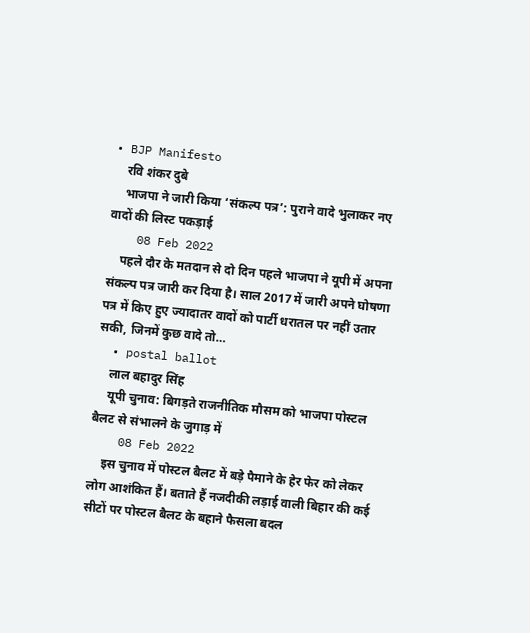• BJP Manifesto
    रवि शंकर दुबे
    भाजपा ने जारी किया ‘संकल्प पत्र’: पुराने वादे भुलाकर नए वादों की लिस्ट पकड़ाई
    08 Feb 2022
    पहले दौर के मतदान से दो दिन पहले भाजपा ने यूपी में अपना संकल्प पत्र जारी कर दिया है। साल 2017 में जारी अपने घोषणा पत्र में किए हुए ज्यादातर वादों को पार्टी धरातल पर नहीं उतार सकी, जिनमें कुछ वादे तो…
  • postal ballot
    लाल बहादुर सिंह
    यूपी चुनाव: बिगड़ते राजनीतिक मौसम को भाजपा पोस्टल बैलट से संभालने के जुगाड़ में
    08 Feb 2022
    इस चुनाव में पोस्टल बैलट में बड़े पैमाने के हेर फेर को लेकर लोग आशंकित हैं। बताते हैं नजदीकी लड़ाई वाली बिहार की कई सीटों पर पोस्टल बैलट के बहाने फैसला बदल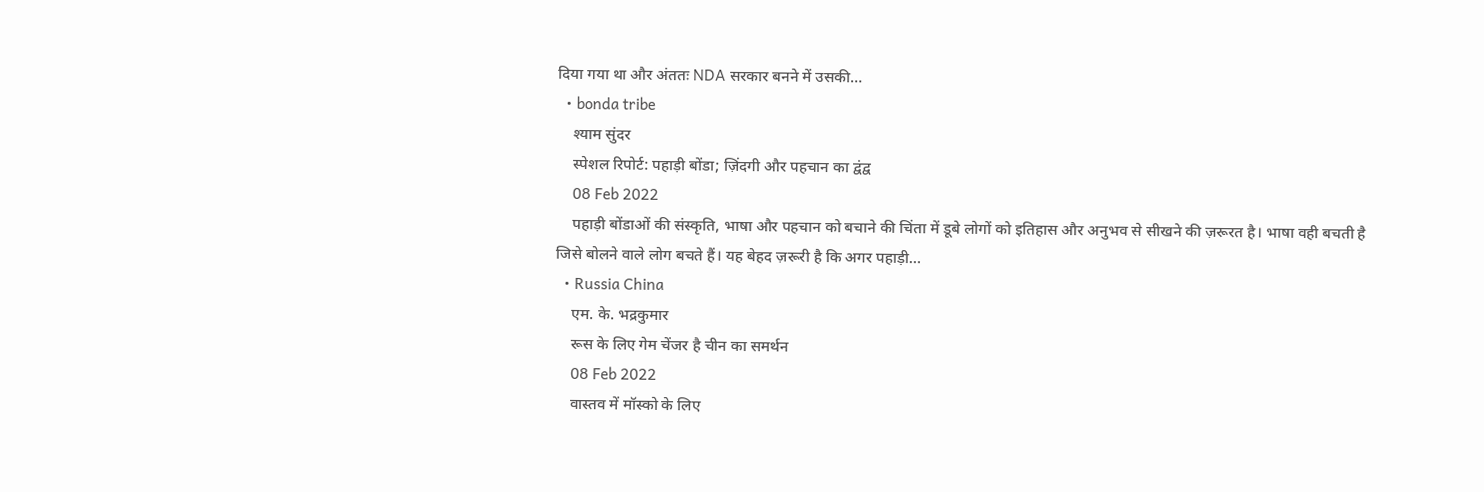दिया गया था और अंततः NDA सरकार बनने में उसकी…
  • bonda tribe
    श्याम सुंदर
    स्पेशल रिपोर्ट: पहाड़ी बोंडा; ज़िंदगी और पहचान का द्वंद्व
    08 Feb 2022
    पहाड़ी बोंडाओं की संस्कृति, भाषा और पहचान को बचाने की चिंता में डूबे लोगों को इतिहास और अनुभव से सीखने की ज़रूरत है। भाषा वही बचती है जिसे बोलने वाले लोग बचते हैं। यह बेहद ज़रूरी है कि अगर पहाड़ी…
  • Russia China
    एम. के. भद्रकुमार
    रूस के लिए गेम चेंजर है चीन का समर्थन
    08 Feb 2022
    वास्तव में मॉस्को के लिए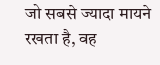जो सबसे ज्यादा मायने रखता है, वह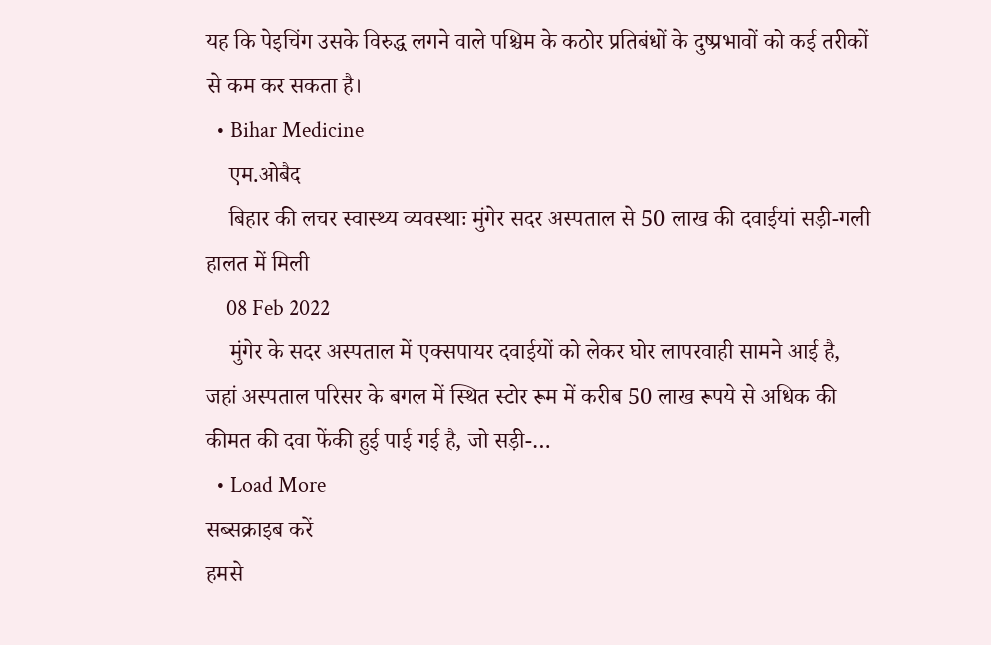यह कि पेइचिंग उसके विरुद्ध लगने वाले पश्चिम के कठोर प्रतिबंधों के दुष्प्रभावों को कई तरीकों से कम कर सकता है।
  • Bihar Medicine
    एम.ओबैद
    बिहार की लचर स्वास्थ्य व्यवस्थाः मुंगेर सदर अस्पताल से 50 लाख की दवाईयां सड़ी-गली हालत में मिली
    08 Feb 2022
    मुंगेर के सदर अस्पताल में एक्सपायर दवाईयों को लेकर घोर लापरवाही सामने आई है, जहां अस्पताल परिसर के बगल में स्थित स्टोर रूम में करीब 50 लाख रूपये से अधिक की कीमत की दवा फेंकी हुई पाई गई है, जो सड़ी-…
  • Load More
सब्सक्राइब करें
हमसे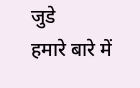जुडे
हमारे बारे में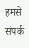हमसे संपर्क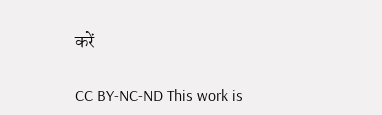करें

CC BY-NC-ND This work is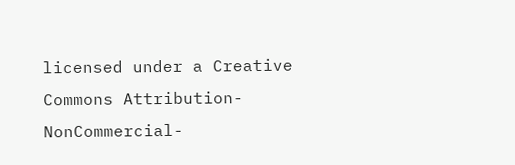licensed under a Creative Commons Attribution-NonCommercial-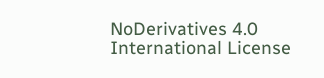NoDerivatives 4.0 International License